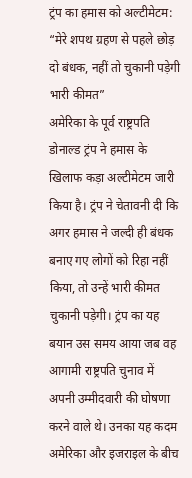ट्रंप का हमास को अल्टीमेटम: “मेरे शपथ ग्रहण से पहले छोड़ दो बंधक, नहीं तो चुकानी पड़ेगी भारी कीमत”
अमेरिका के पूर्व राष्ट्रपति डोनाल्ड ट्रंप ने हमास के खिलाफ कड़ा अल्टीमेटम जारी किया है। ट्रंप ने चेतावनी दी कि अगर हमास ने जल्दी ही बंधक बनाए गए लोगों को रिहा नहीं किया, तो उन्हें भारी कीमत चुकानी पड़ेगी। ट्रंप का यह बयान उस समय आया जब वह आगामी राष्ट्रपति चुनाव में अपनी उम्मीदवारी की घोषणा करने वाले थे। उनका यह कदम अमेरिका और इजराइल के बीच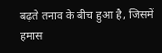बढ़ते तनाव के बीच हुआ है, जिसमें हमास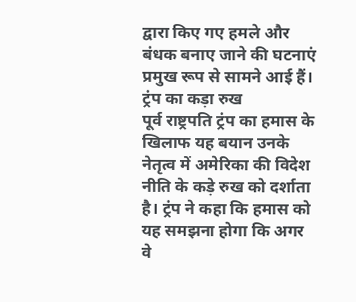द्वारा किए गए हमले और बंधक बनाए जाने की घटनाएं प्रमुख रूप से सामने आई हैं।
ट्रंप का कड़ा रुख
पूर्व राष्ट्रपति ट्रंप का हमास के खिलाफ यह बयान उनके नेतृत्व में अमेरिका की विदेश नीति के कड़े रुख को दर्शाता है। ट्रंप ने कहा कि हमास को यह समझना होगा कि अगर वे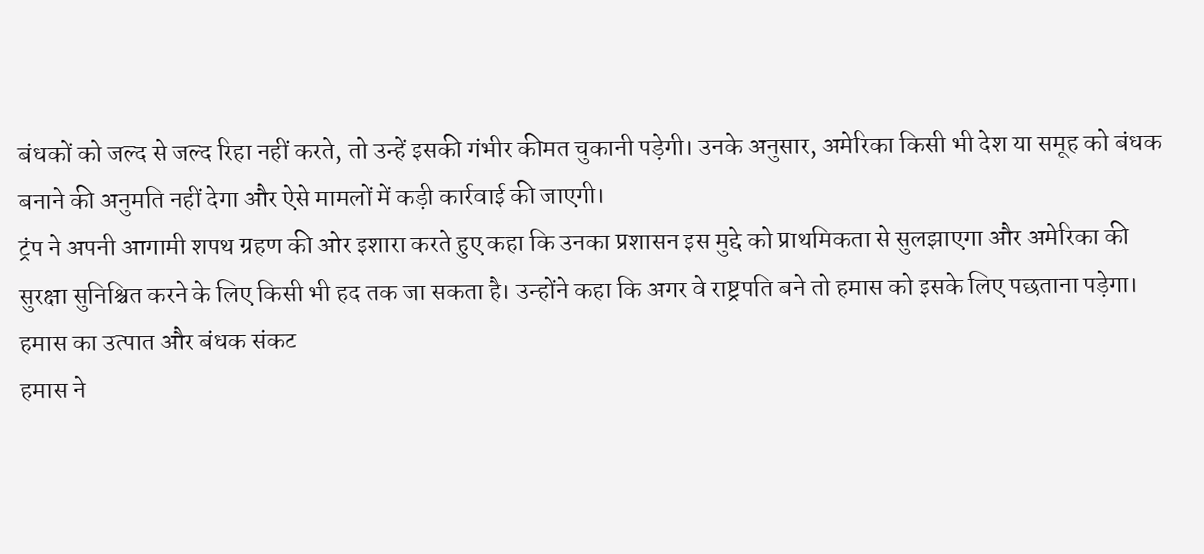बंधकों को जल्द से जल्द रिहा नहीं करते, तो उन्हें इसकी गंभीर कीमत चुकानी पड़ेगी। उनके अनुसार, अमेरिका किसी भी देश या समूह को बंधक बनाने की अनुमति नहीं देगा और ऐसे मामलों में कड़ी कार्रवाई की जाएगी।
ट्रंप ने अपनी आगामी शपथ ग्रहण की ओर इशारा करते हुए कहा कि उनका प्रशासन इस मुद्दे को प्राथमिकता से सुलझाएगा और अमेरिका की सुरक्षा सुनिश्चित करने के लिए किसी भी हद तक जा सकता है। उन्होंने कहा कि अगर वे राष्ट्रपति बने तो हमास को इसके लिए पछताना पड़ेगा।
हमास का उत्पात और बंधक संकट
हमास ने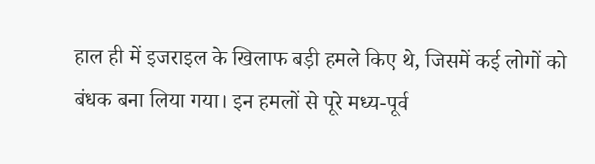हाल ही में इजराइल के खिलाफ बड़ी हमले किए थे, जिसमें कई लोगों को बंधक बना लिया गया। इन हमलों से पूरे मध्य-पूर्व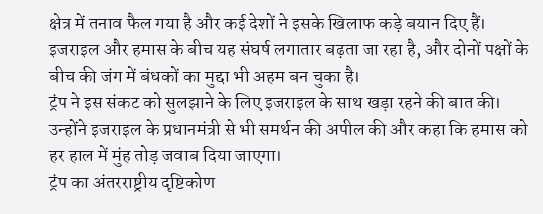क्षेत्र में तनाव फैल गया है और कई देशों ने इसके खिलाफ कड़े बयान दिए हैं। इजराइल और हमास के बीच यह संघर्ष लगातार बढ़ता जा रहा है, और दोनों पक्षों के बीच की जंग में बंधकों का मुद्दा भी अहम बन चुका है।
ट्रंप ने इस संकट को सुलझाने के लिए इजराइल के साथ खड़ा रहने की बात की। उन्होंने इजराइल के प्रधानमंत्री से भी समर्थन की अपील की और कहा कि हमास को हर हाल में मुंह तोड़ जवाब दिया जाएगा।
ट्रंप का अंतरराष्ट्रीय दृष्टिकोण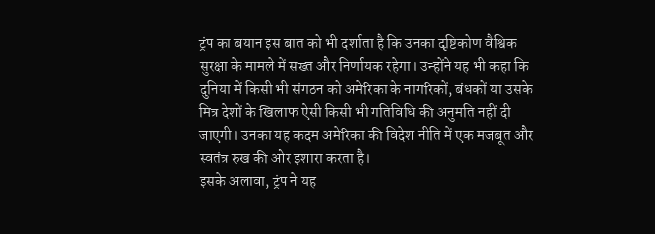ट्रंप का बयान इस बात को भी दर्शाता है कि उनका दृष्टिकोण वैश्विक सुरक्षा के मामले में सख्त और निर्णायक रहेगा। उन्होंने यह भी कहा कि दुनिया में किसी भी संगठन को अमेरिका के नागरिकों, बंधकों या उसके मित्र देशों के खिलाफ ऐसी किसी भी गतिविधि की अनुमति नहीं दी जाएगी। उनका यह कदम अमेरिका की विदेश नीति में एक मजबूत और स्वतंत्र रुख की ओर इशारा करता है।
इसके अलावा, ट्रंप ने यह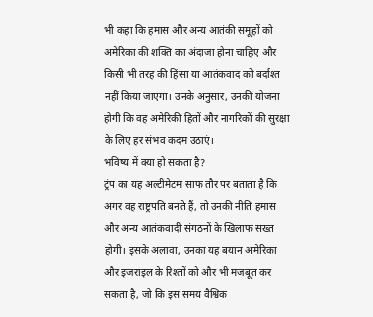भी कहा कि हमास और अन्य आतंकी समूहों को अमेरिका की शक्ति का अंदाजा होना चाहिए और किसी भी तरह की हिंसा या आतंकवाद को बर्दाश्त नहीं किया जाएगा। उनके अनुसार, उनकी योजना होगी कि वह अमेरिकी हितों और नागरिकों की सुरक्षा के लिए हर संभव कदम उठाएं।
भविष्य में क्या हो सकता है?
ट्रंप का यह अल्टीमेटम साफ तौर पर बताता है कि अगर वह राष्ट्रपति बनते हैं, तो उनकी नीति हमास और अन्य आतंकवादी संगठनों के खिलाफ सख्त होगी। इसके अलावा, उनका यह बयान अमेरिका और इजराइल के रिश्तों को और भी मजबूत कर सकता है, जो कि इस समय वैश्विक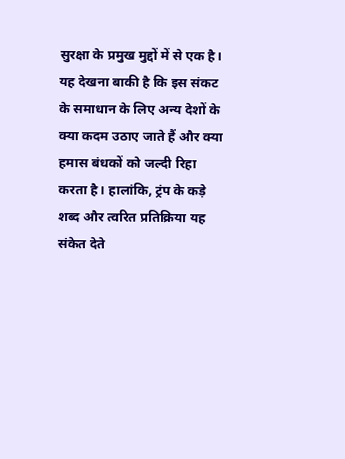सुरक्षा के प्रमुख मुद्दों में से एक है।
यह देखना बाकी है कि इस संकट के समाधान के लिए अन्य देशों के क्या कदम उठाए जाते हैं और क्या हमास बंधकों को जल्दी रिहा करता है। हालांकि, ट्रंप के कड़े शब्द और त्वरित प्रतिक्रिया यह संकेत देते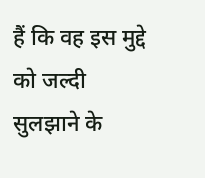हैं कि वह इस मुद्दे को जल्दी सुलझाने के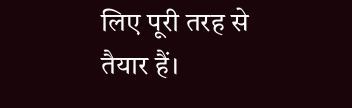लिए पूरी तरह से तैयार हैं।